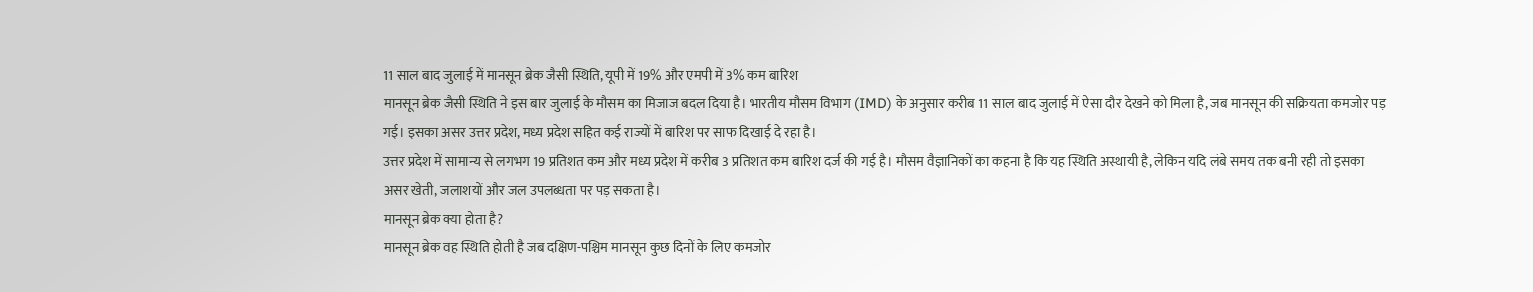11 साल बाद जुलाई में मानसून ब्रेक जैसी स्थिति, यूपी में 19% और एमपी में 3% कम बारिश
मानसून ब्रेक जैसी स्थिति ने इस बार जुलाई के मौसम का मिजाज बदल दिया है। भारतीय मौसम विभाग (IMD) के अनुसार करीब 11 साल बाद जुलाई में ऐसा दौर देखने को मिला है, जब मानसून की सक्रियता कमजोर पड़ गई। इसका असर उत्तर प्रदेश, मध्य प्रदेश सहित कई राज्यों में बारिश पर साफ दिखाई दे रहा है।
उत्तर प्रदेश में सामान्य से लगभग 19 प्रतिशत कम और मध्य प्रदेश में करीब 3 प्रतिशत कम बारिश दर्ज की गई है। मौसम वैज्ञानिकों का कहना है कि यह स्थिति अस्थायी है, लेकिन यदि लंबे समय तक बनी रही तो इसका असर खेती, जलाशयों और जल उपलब्धता पर पड़ सकता है।
मानसून ब्रेक क्या होता है?
मानसून ब्रेक वह स्थिति होती है जब दक्षिण-पश्चिम मानसून कुछ दिनों के लिए कमजोर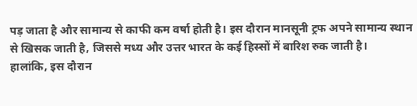पड़ जाता है और सामान्य से काफी कम वर्षा होती है। इस दौरान मानसूनी ट्रफ अपने सामान्य स्थान से खिसक जाती है, जिससे मध्य और उत्तर भारत के कई हिस्सों में बारिश रुक जाती है।
हालांकि, इस दौरान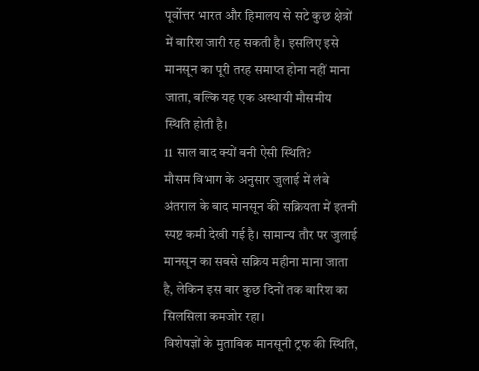पूर्वोत्तर भारत और हिमालय से सटे कुछ क्षेत्रों में बारिश जारी रह सकती है। इसलिए इसे मानसून का पूरी तरह समाप्त होना नहीं माना जाता, बल्कि यह एक अस्थायी मौसमीय स्थिति होती है।
11 साल बाद क्यों बनी ऐसी स्थिति?
मौसम विभाग के अनुसार जुलाई में लंबे अंतराल के बाद मानसून की सक्रियता में इतनी स्पष्ट कमी देखी गई है। सामान्य तौर पर जुलाई मानसून का सबसे सक्रिय महीना माना जाता है, लेकिन इस बार कुछ दिनों तक बारिश का सिलसिला कमजोर रहा।
विशेषज्ञों के मुताबिक मानसूनी ट्रफ की स्थिति,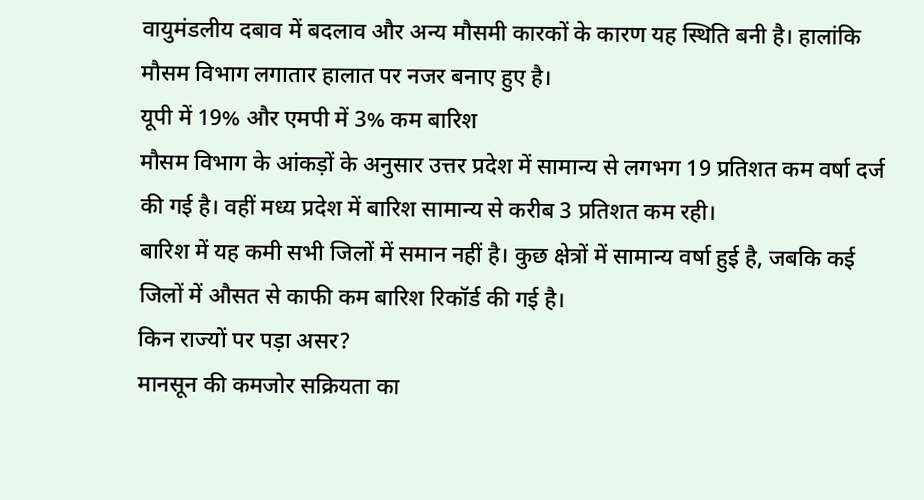वायुमंडलीय दबाव में बदलाव और अन्य मौसमी कारकों के कारण यह स्थिति बनी है। हालांकि मौसम विभाग लगातार हालात पर नजर बनाए हुए है।
यूपी में 19% और एमपी में 3% कम बारिश
मौसम विभाग के आंकड़ों के अनुसार उत्तर प्रदेश में सामान्य से लगभग 19 प्रतिशत कम वर्षा दर्ज की गई है। वहीं मध्य प्रदेश में बारिश सामान्य से करीब 3 प्रतिशत कम रही।
बारिश में यह कमी सभी जिलों में समान नहीं है। कुछ क्षेत्रों में सामान्य वर्षा हुई है, जबकि कई जिलों में औसत से काफी कम बारिश रिकॉर्ड की गई है।
किन राज्यों पर पड़ा असर?
मानसून की कमजोर सक्रियता का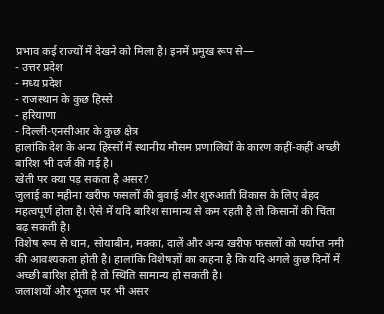प्रभाव कई राज्यों में देखने को मिला है। इनमें प्रमुख रूप से—
- उत्तर प्रदेश
- मध्य प्रदेश
- राजस्थान के कुछ हिस्से
- हरियाणा
- दिल्ली-एनसीआर के कुछ क्षेत्र
हालांकि देश के अन्य हिस्सों में स्थानीय मौसम प्रणालियों के कारण कहीं-कहीं अच्छी बारिश भी दर्ज की गई है।
खेती पर क्या पड़ सकता है असर?
जुलाई का महीना खरीफ फसलों की बुवाई और शुरुआती विकास के लिए बेहद महत्वपूर्ण होता है। ऐसे में यदि बारिश सामान्य से कम रहती है तो किसानों की चिंता बढ़ सकती है।
विशेष रूप से धान, सोयाबीन, मक्का, दालें और अन्य खरीफ फसलों को पर्याप्त नमी की आवश्यकता होती है। हालांकि विशेषज्ञों का कहना है कि यदि अगले कुछ दिनों में अच्छी बारिश होती है तो स्थिति सामान्य हो सकती है।
जलाशयों और भूजल पर भी असर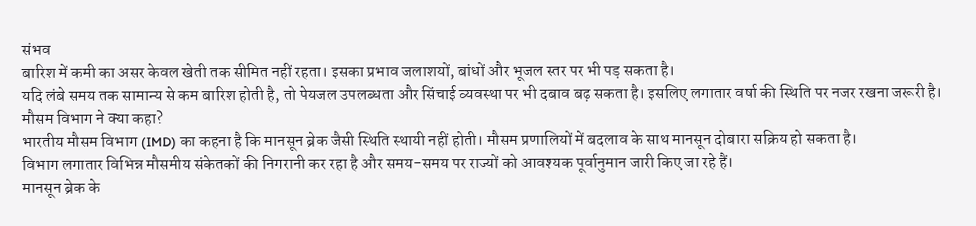संभव
बारिश में कमी का असर केवल खेती तक सीमित नहीं रहता। इसका प्रभाव जलाशयों, बांधों और भूजल स्तर पर भी पड़ सकता है।
यदि लंबे समय तक सामान्य से कम बारिश होती है, तो पेयजल उपलब्धता और सिंचाई व्यवस्था पर भी दबाव बढ़ सकता है। इसलिए लगातार वर्षा की स्थिति पर नजर रखना जरूरी है।
मौसम विभाग ने क्या कहा?
भारतीय मौसम विभाग (IMD) का कहना है कि मानसून ब्रेक जैसी स्थिति स्थायी नहीं होती। मौसम प्रणालियों में बदलाव के साथ मानसून दोबारा सक्रिय हो सकता है।
विभाग लगातार विभिन्न मौसमीय संकेतकों की निगरानी कर रहा है और समय-समय पर राज्यों को आवश्यक पूर्वानुमान जारी किए जा रहे हैं।
मानसून ब्रेक के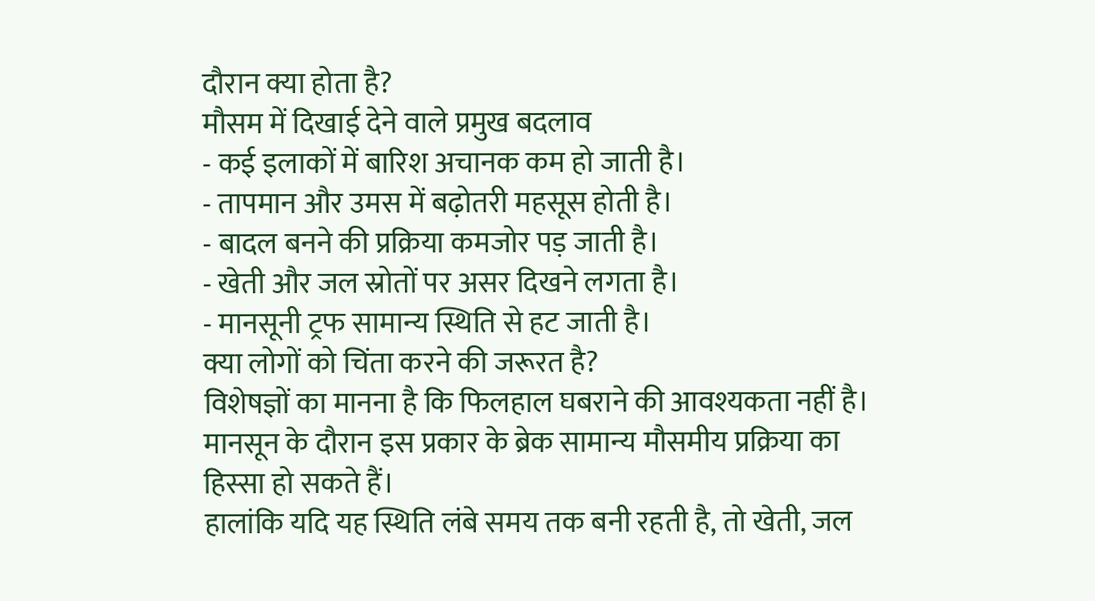दौरान क्या होता है?
मौसम में दिखाई देने वाले प्रमुख बदलाव
- कई इलाकों में बारिश अचानक कम हो जाती है।
- तापमान और उमस में बढ़ोतरी महसूस होती है।
- बादल बनने की प्रक्रिया कमजोर पड़ जाती है।
- खेती और जल स्रोतों पर असर दिखने लगता है।
- मानसूनी ट्रफ सामान्य स्थिति से हट जाती है।
क्या लोगों को चिंता करने की जरूरत है?
विशेषज्ञों का मानना है कि फिलहाल घबराने की आवश्यकता नहीं है। मानसून के दौरान इस प्रकार के ब्रेक सामान्य मौसमीय प्रक्रिया का हिस्सा हो सकते हैं।
हालांकि यदि यह स्थिति लंबे समय तक बनी रहती है, तो खेती, जल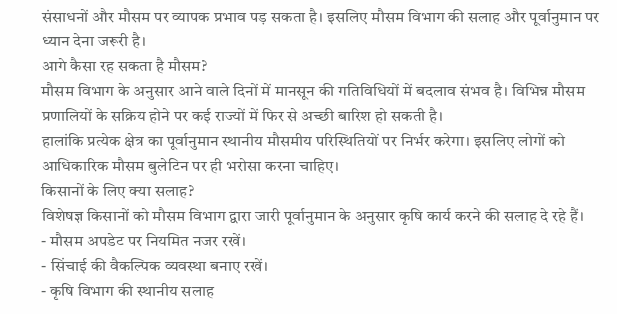संसाधनों और मौसम पर व्यापक प्रभाव पड़ सकता है। इसलिए मौसम विभाग की सलाह और पूर्वानुमान पर ध्यान देना जरूरी है।
आगे कैसा रह सकता है मौसम?
मौसम विभाग के अनुसार आने वाले दिनों में मानसून की गतिविधियों में बदलाव संभव है। विभिन्न मौसम प्रणालियों के सक्रिय होने पर कई राज्यों में फिर से अच्छी बारिश हो सकती है।
हालांकि प्रत्येक क्षेत्र का पूर्वानुमान स्थानीय मौसमीय परिस्थितियों पर निर्भर करेगा। इसलिए लोगों को आधिकारिक मौसम बुलेटिन पर ही भरोसा करना चाहिए।
किसानों के लिए क्या सलाह?
विशेषज्ञ किसानों को मौसम विभाग द्वारा जारी पूर्वानुमान के अनुसार कृषि कार्य करने की सलाह दे रहे हैं।
- मौसम अपडेट पर नियमित नजर रखें।
- सिंचाई की वैकल्पिक व्यवस्था बनाए रखें।
- कृषि विभाग की स्थानीय सलाह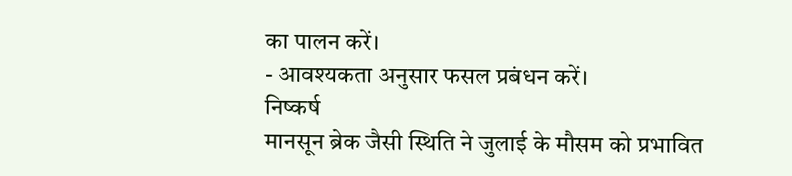का पालन करें।
- आवश्यकता अनुसार फसल प्रबंधन करें।
निष्कर्ष
मानसून ब्रेक जैसी स्थिति ने जुलाई के मौसम को प्रभावित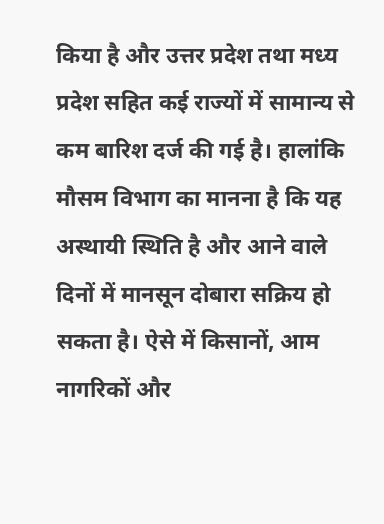किया है और उत्तर प्रदेश तथा मध्य प्रदेश सहित कई राज्यों में सामान्य से कम बारिश दर्ज की गई है। हालांकि मौसम विभाग का मानना है कि यह अस्थायी स्थिति है और आने वाले दिनों में मानसून दोबारा सक्रिय हो सकता है। ऐसे में किसानों, आम नागरिकों और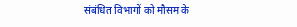संबंधित विभागों को मौसम के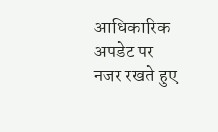आधिकारिक अपडेट पर नजर रखते हुए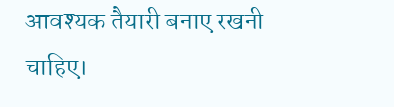आवश्यक तैयारी बनाए रखनी चाहिए।